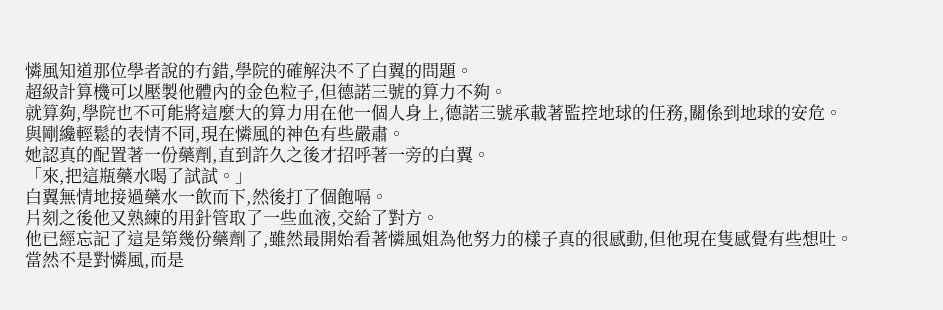憐風知道那位學者說的冇錯,學院的確解決不了白翼的問題。
超級計算機可以壓製他體內的金色粒子,但德諾三號的算力不夠。
就算夠,學院也不可能將這麼大的算力用在他一個人身上,德諾三號承載著監控地球的任務,關係到地球的安危。
與剛纔輕鬆的表情不同,現在憐風的神色有些嚴肅。
她認真的配置著一份藥劑,直到許久之後才招呼著一旁的白翼。
「來,把這瓶藥水喝了試試。」
白翼無情地接過藥水一飲而下,然後打了個飽嗝。
片刻之後他又熟練的用針管取了一些血液,交給了對方。
他已經忘記了這是第幾份藥劑了,雖然最開始看著憐風姐為他努力的樣子真的很感動,但他現在隻感覺有些想吐。
當然不是對憐風,而是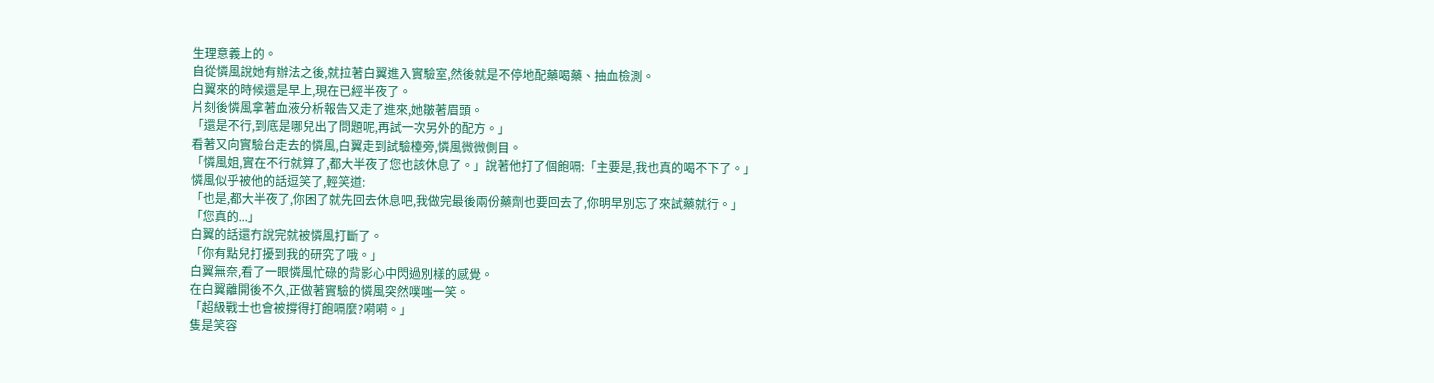生理意義上的。
自從憐風說她有辦法之後,就拉著白翼進入實驗室,然後就是不停地配藥喝藥、抽血檢測。
白翼來的時候還是早上,現在已經半夜了。
片刻後憐風拿著血液分析報告又走了進來,她皺著眉頭。
「還是不行,到底是哪兒出了問題呢,再試一次另外的配方。」
看著又向實驗台走去的憐風,白翼走到試驗檯旁,憐風微微側目。
「憐風姐,實在不行就算了,都大半夜了您也該休息了。」說著他打了個飽嗝:「主要是,我也真的喝不下了。」
憐風似乎被他的話逗笑了,輕笑道:
「也是,都大半夜了,你困了就先回去休息吧,我做完最後兩份藥劑也要回去了,你明早別忘了來試藥就行。」
「您真的...」
白翼的話還冇說完就被憐風打斷了。
「你有點兒打擾到我的研究了哦。」
白翼無奈,看了一眼憐風忙碌的背影心中閃過別樣的感覺。
在白翼離開後不久,正做著實驗的憐風突然噗嗤一笑。
「超級戰士也會被撐得打飽嗝麼?嗬嗬。」
隻是笑容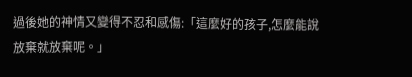過後她的神情又變得不忍和感傷:「這麼好的孩子,怎麼能說放棄就放棄呢。」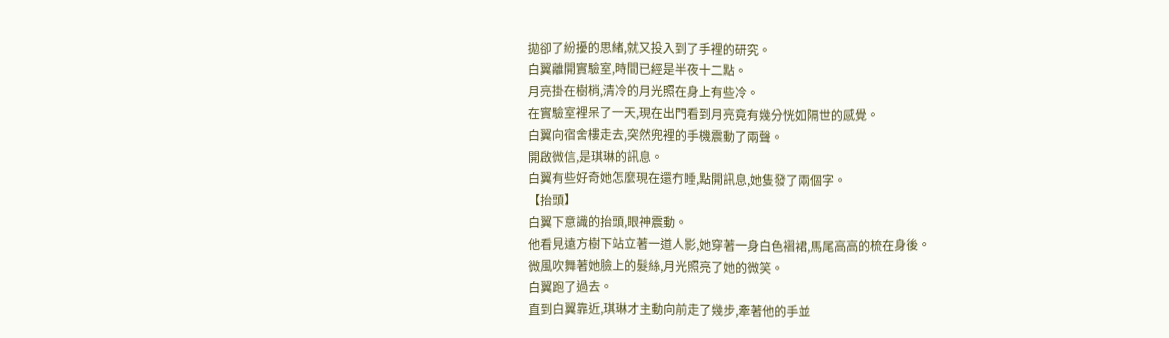拋卻了紛擾的思緒,就又投入到了手裡的研究。
白翼離開實驗室,時間已經是半夜十二點。
月亮掛在樹梢,清冷的月光照在身上有些冷。
在實驗室裡呆了一天,現在出門看到月亮竟有幾分恍如隔世的感覺。
白翼向宿舍樓走去,突然兜裡的手機震動了兩聲。
開啟微信,是琪琳的訊息。
白翼有些好奇她怎麼現在還冇睡,點開訊息,她隻發了兩個字。
【抬頭】
白翼下意識的抬頭,眼神震動。
他看見遠方樹下站立著一道人影,她穿著一身白色褶裙,馬尾高高的梳在身後。
微風吹舞著她臉上的髮絲,月光照亮了她的微笑。
白翼跑了過去。
直到白翼靠近,琪琳才主動向前走了幾步,牽著他的手並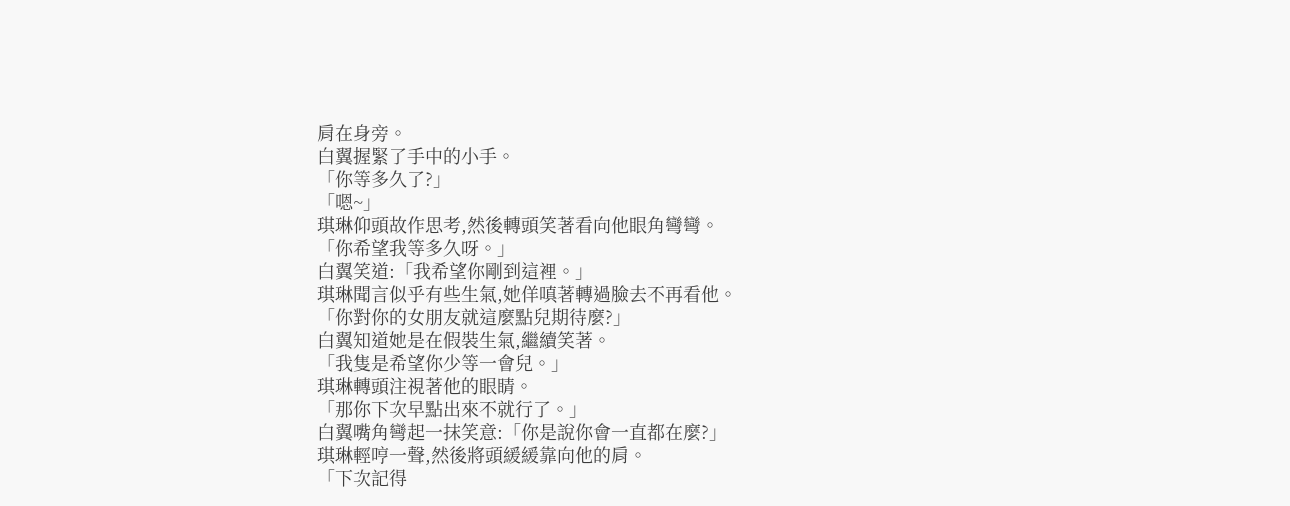肩在身旁。
白翼握緊了手中的小手。
「你等多久了?」
「嗯~」
琪琳仰頭故作思考,然後轉頭笑著看向他眼角彎彎。
「你希望我等多久呀。」
白翼笑道:「我希望你剛到這裡。」
琪琳聞言似乎有些生氣,她佯嗔著轉過臉去不再看他。
「你對你的女朋友就這麼點兒期待麼?」
白翼知道她是在假裝生氣,繼續笑著。
「我隻是希望你少等一會兒。」
琪琳轉頭注視著他的眼睛。
「那你下次早點出來不就行了。」
白翼嘴角彎起一抹笑意:「你是說你會一直都在麼?」
琪琳輕哼一聲,然後將頭緩緩靠向他的肩。
「下次記得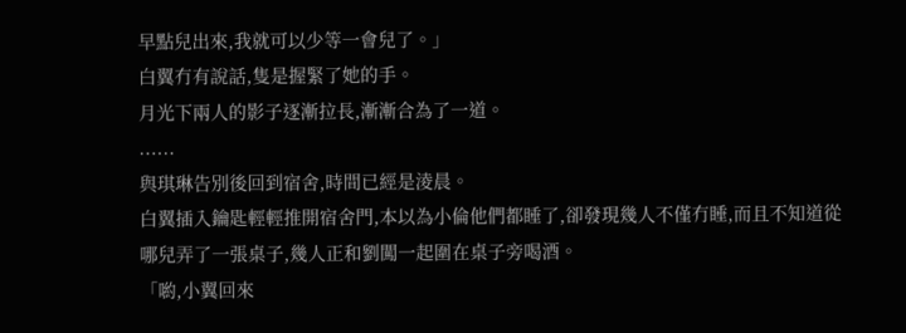早點兒出來,我就可以少等一會兒了。」
白翼冇有說話,隻是握緊了她的手。
月光下兩人的影子逐漸拉長,漸漸合為了一道。
......
與琪琳告別後回到宿舍,時間已經是淩晨。
白翼插入鑰匙輕輕推開宿舍門,本以為小倫他們都睡了,卻發現幾人不僅冇睡,而且不知道從哪兒弄了一張桌子,幾人正和劉闖一起圍在桌子旁喝酒。
「喲,小翼回來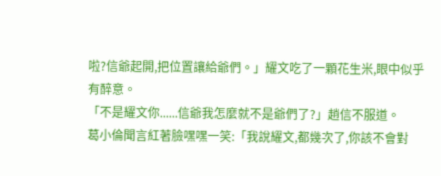啦?信爺起開,把位置讓給爺們。」耀文吃了一顆花生米,眼中似乎有醉意。
「不是耀文你......信爺我怎麼就不是爺們了?」趙信不服道。
葛小倫聞言紅著臉嘿嘿一笑:「我說耀文,都幾次了,你該不會對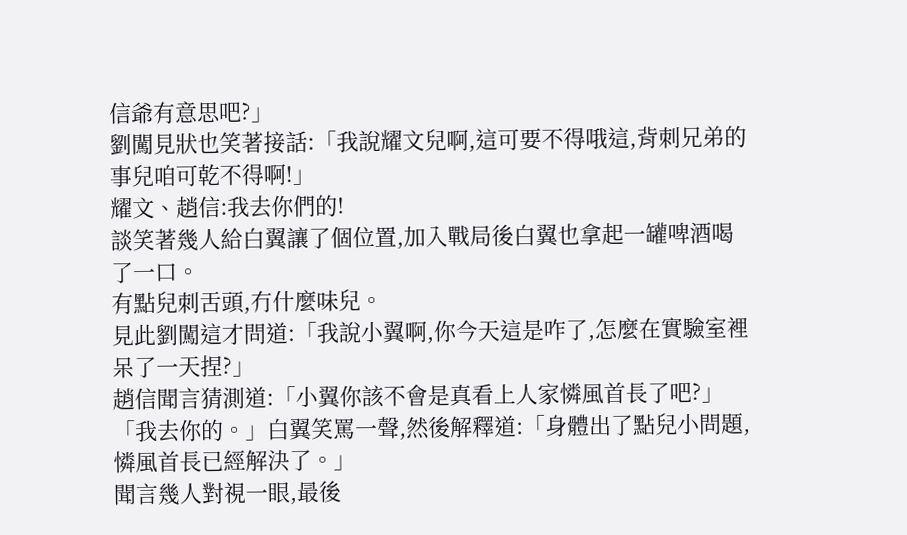信爺有意思吧?」
劉闖見狀也笑著接話:「我說耀文兒啊,這可要不得哦這,背刺兄弟的事兒咱可乾不得啊!」
耀文、趙信:我去你們的!
談笑著幾人給白翼讓了個位置,加入戰局後白翼也拿起一罐啤酒喝了一口。
有點兒刺舌頭,冇什麼味兒。
見此劉闖這才問道:「我說小翼啊,你今天這是咋了,怎麼在實驗室裡呆了一天捏?」
趙信聞言猜測道:「小翼你該不會是真看上人家憐風首長了吧?」
「我去你的。」白翼笑罵一聲,然後解釋道:「身體出了點兒小問題,憐風首長已經解決了。」
聞言幾人對視一眼,最後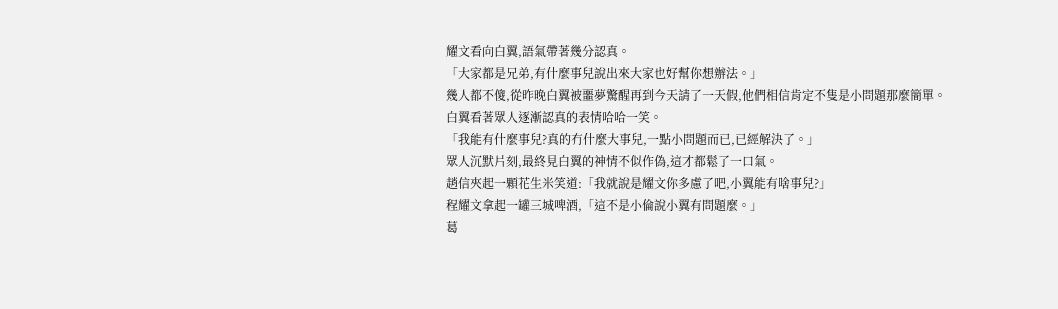耀文看向白翼,語氣帶著幾分認真。
「大家都是兄弟,有什麼事兒說出來大家也好幫你想辦法。」
幾人都不傻,從昨晚白翼被噩夢驚醒再到今天請了一天假,他們相信肯定不隻是小問題那麼簡單。
白翼看著眾人逐漸認真的表情哈哈一笑。
「我能有什麼事兒?真的冇什麼大事兒,一點小問題而已,已經解決了。」
眾人沉默片刻,最終見白翼的神情不似作偽,這才都鬆了一口氣。
趙信夾起一顆花生米笑道:「我就說是耀文你多慮了吧,小翼能有啥事兒?」
程耀文拿起一罐三城啤酒,「這不是小倫說小翼有問題麼。」
葛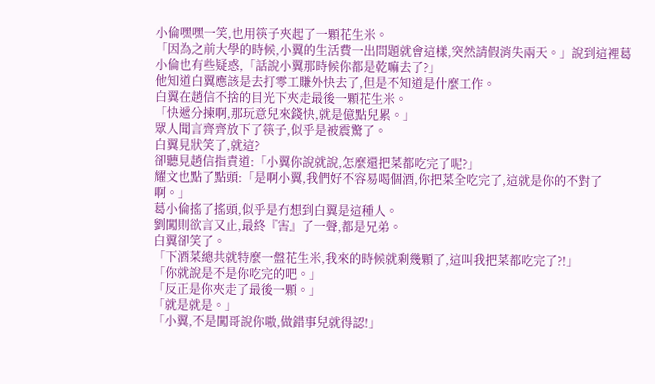小倫嘿嘿一笑,也用筷子夾起了一顆花生米。
「因為之前大學的時候,小翼的生活費一出問題就會這樣,突然請假消失兩天。」說到這裡葛小倫也有些疑惑,「話說小翼那時候你都是乾嘛去了?」
他知道白翼應該是去打零工賺外快去了,但是不知道是什麼工作。
白翼在趙信不捨的目光下夾走最後一顆花生米。
「快遞分揀啊,那玩意兒來錢快,就是億點兒累。」
眾人聞言齊齊放下了筷子,似乎是被震驚了。
白翼見狀笑了,就這?
卻聽見趙信指責道:「小翼你說就說,怎麼還把菜都吃完了呢?」
耀文也點了點頭:「是啊小翼,我們好不容易喝個酒,你把菜全吃完了,這就是你的不對了啊。」
葛小倫搖了搖頭,似乎是冇想到白翼是這種人。
劉闖則欲言又止,最終『害』了一聲,都是兄弟。
白翼卻笑了。
「下酒菜總共就特麼一盤花生米,我來的時候就剩幾顆了,這叫我把菜都吃完了?!」
「你就說是不是你吃完的吧。」
「反正是你夾走了最後一顆。」
「就是就是。」
「小翼,不是闖哥說你嗷,做錯事兒就得認!」